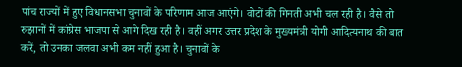पांच राज्यों में हुए विधानसभा चुनावों के परिणाम आज आएंगे। वोटों की गिनती अभी चल रही है। वैसे तो रुझानों में कांग्रेस भाजपा से आगे दिख रही है। वहीं अगर उत्तर प्रदेश के मुख्यमंत्री योगी आदित्यनाथ की बात करें, तो उनका जलवा अभी कम नहीं हुआ है। चुनावों के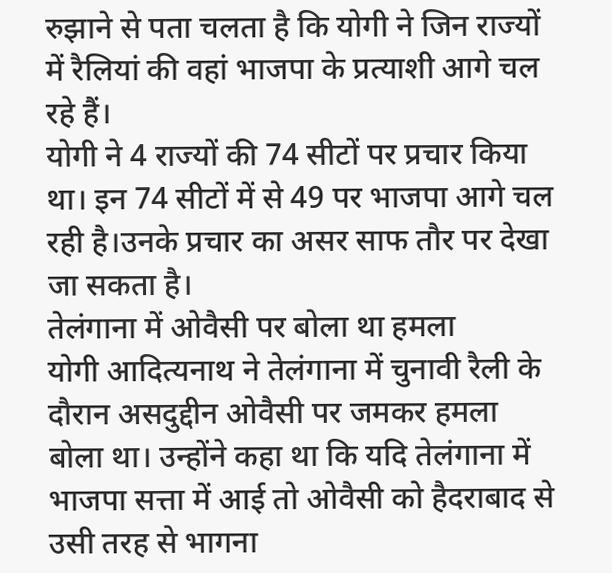रुझाने से पता चलता है कि योगी ने जिन राज्यों में रैलियां की वहां भाजपा के प्रत्याशी आगे चल रहे हैं।
योगी ने 4 राज्यों की 74 सीटों पर प्रचार किया था। इन 74 सीटों में से 49 पर भाजपा आगे चल रही है।उनके प्रचार का असर साफ तौर पर देखा जा सकता है।
तेलंगाना में ओवैसी पर बोला था हमला
योगी आदित्यनाथ ने तेलंगाना में चुनावी रैली के दौरान असदुद्दीन ओवैसी पर जमकर हमला बोला था। उन्होंने कहा था कि यदि तेलंगाना में भाजपा सत्ता में आई तो ओवैसी को हैदराबाद से उसी तरह से भागना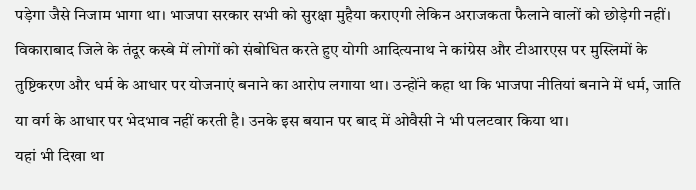पड़ेगा जैसे निजाम भागा था। भाजपा सरकार सभी को सुरक्षा मुहैया कराएगी लेकिन अराजकता फैलाने वालों को छोड़ेगी नहीं। विकाराबाद जिले के तंदूर कस्बे में लोगों को संबोधित करते हुए योगी आदित्यनाथ ने कांग्रेस और टीआरएस पर मुस्लिमों के तुष्टिकरण और धर्म के आधार पर योजनाएं बनाने का आरोप लगाया था। उन्होंने कहा था कि भाजपा नीतियां बनाने में धर्म, जाति या वर्ग के आधार पर भेदभाव नहीं करती है। उनके इस बयान पर बाद में ओवैसी ने भी पलटवार किया था।
यहां भी दिखा था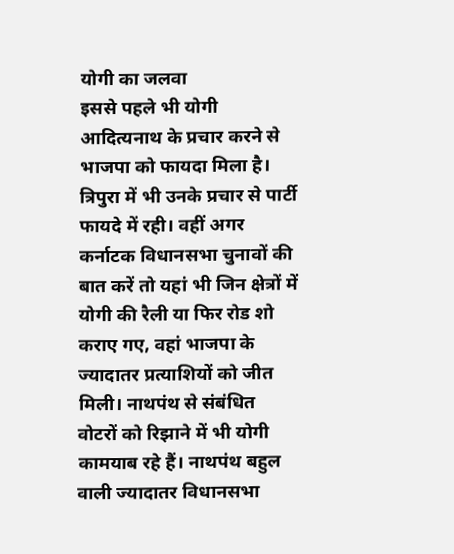योगी का जलवा
इससे पहले भी योगी आदित्यनाथ के प्रचार करने से भाजपा को फायदा मिला है। त्रिपुरा में भी उनके प्रचार से पार्टी फायदे में रही। वहीं अगर कर्नाटक विधानसभा चुनावों की बात करें तो यहां भी जिन क्षेत्रों में योगी की रैली या फिर रोड शो कराए गए, वहां भाजपा के ज्यादातर प्रत्याशियों को जीत मिली। नाथपंथ से संबंधित वोटरों को रिझाने में भी योगी कामयाब रहे हैं। नाथपंथ बहुल वाली ज्यादातर विधानसभा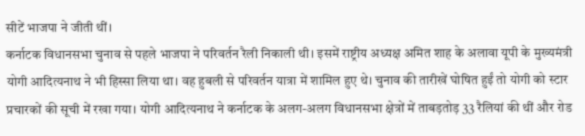सीटें भाजपा ने जीती थीं।
कर्नाटक विधानसभा चुनाव से पहले भाजपा ने परिवर्तन रैली निकाली थी। इसमें राष्ट्रीय अध्यक्ष अमित शाह के अलावा यूपी के मुख्यमंत्री योगी आदित्यनाथ ने भी हिस्सा लिया था। वह हुबली से परिवर्तन यात्रा में शामिल हुए थे। चुनाव की तारीखें घोषित हुईं तो योगी को स्टार प्रचारकों की सूची में रखा गया। योगी आदित्यनाथ ने कर्नाटक के अलग-अलग विधानसभा क्षेत्रों में ताबड़तोड़ 33 रैलियां की थीं और रोड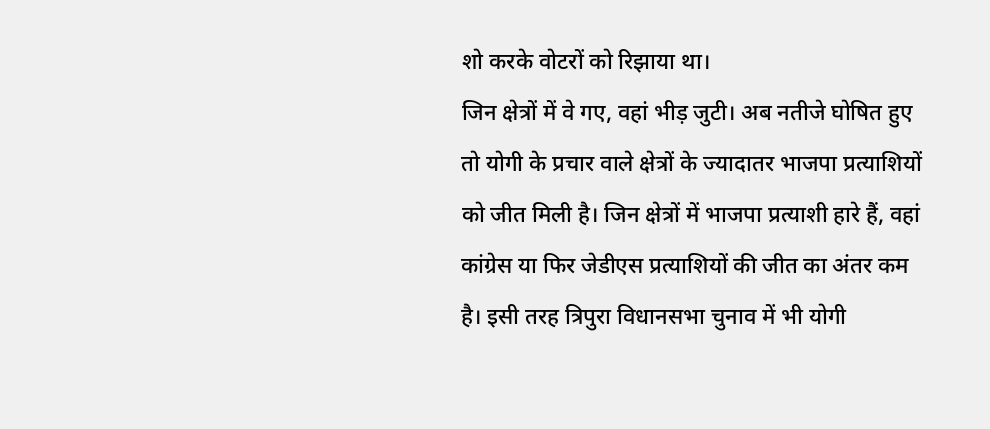शो करके वोटरों को रिझाया था।
जिन क्षेत्रों में वे गए, वहां भीड़ जुटी। अब नतीजे घोषित हुए तो योगी के प्रचार वाले क्षेत्रों के ज्यादातर भाजपा प्रत्याशियों को जीत मिली है। जिन क्षेत्रों में भाजपा प्रत्याशी हारे हैं, वहां कांग्रेस या फिर जेडीएस प्रत्याशियों की जीत का अंतर कम है। इसी तरह त्रिपुरा विधानसभा चुनाव में भी योगी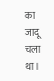का जादू चला था।